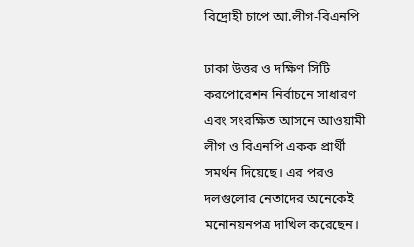বিদ্রোহী চাপে আ.লীগ-বিএনপি

ঢাকা উত্তর ও দক্ষিণ সিটি করপোরেশন নির্বাচনে সাধারণ এবং সংরক্ষিত আসনে আওয়ামী লীগ ও বিএনপি একক প্রার্থী সমর্থন দিয়েছে। এর পরও দলগুলোর নেতাদের অনেকেই মনোনয়নপত্র দাখিল করেছেন।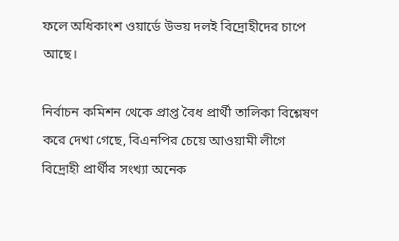ফলে অধিকাংশ ওয়ার্ডে উভয় দলই বিদ্রোহীদের চাপে আছে।

নির্বাচন কমিশন থেকে প্রাপ্ত বৈধ প্রার্থী তালিকা বিশ্লেষণ করে দেখা গেছে, বিএনপির চেয়ে আওয়ামী লীগে বিদ্রোহী প্রার্থীর সংখ্যা অনেক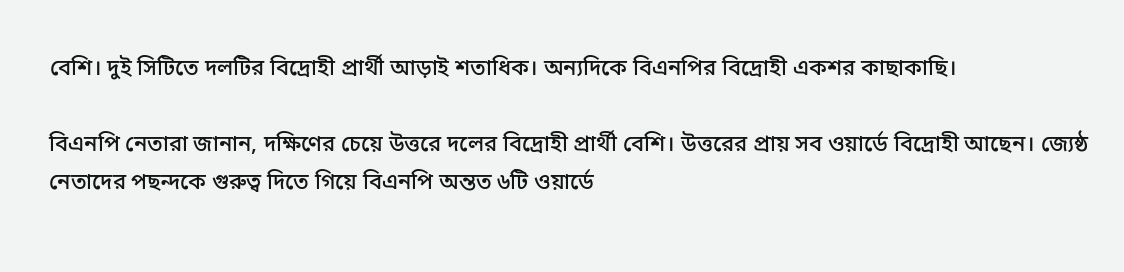বেশি। দুই সিটিতে দলটির বিদ্রোহী প্রার্থী আড়াই শতাধিক। অন্যদিকে বিএনপির বিদ্রোহী একশর কাছাকাছি।

বিএনপি নেতারা জানান, দক্ষিণের চেয়ে উত্তরে দলের বিদ্রোহী প্রার্থী বেশি। উত্তরের প্রায় সব ওয়ার্ডে বিদ্রোহী আছেন। জ্যেষ্ঠ নেতাদের পছন্দকে গুরুত্ব দিতে গিয়ে বিএনপি অন্তত ৬টি ওয়ার্ডে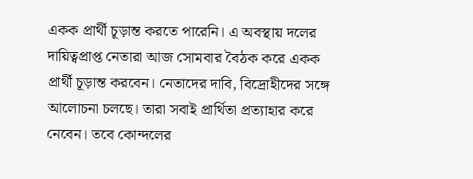একক প্রার্থী চূড়ান্ত করতে পারেনি। এ অবস্থায় দলের দায়িত্বপ্রাপ্ত নেতারা আজ সোমবার বৈঠক করে একক প্রার্থী চূড়ান্ত করবেন। নেতাদের দাবি, বিদ্রোহীদের সঙ্গে আলোচনা চলছে। তারা সবাই প্রার্থিতা প্রত্যাহার করে নেবেন। তবে কোন্দলের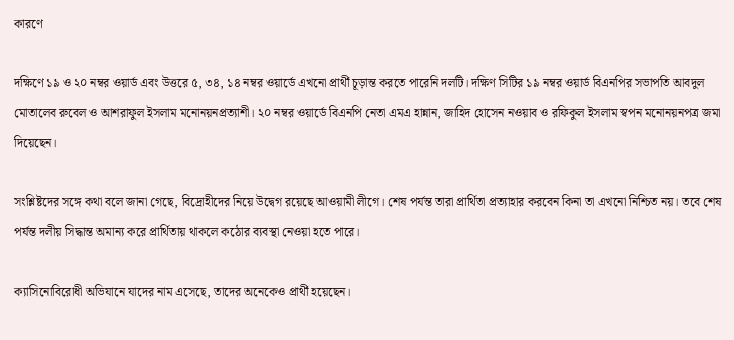কারণে

দক্ষিণে ১৯ ও ২০ নম্বর ওয়ার্ড এবং উত্তরে ৫, ৩৪, ১৪ নম্বর ওয়ার্ডে এখনো প্রার্থী চূড়ান্ত করতে পারেনি দলটি। দক্ষিণ সিটির ১৯ নম্বর ওয়ার্ড বিএনপির সভাপতি আবদুল মোতালেব রুবেল ও আশরাফুল ইসলাম মনোনয়নপ্রত্যাশী। ২০ নম্বর ওয়ার্ডে বিএনপি নেতা এমএ হান্নান, জাহিদ হোসেন নওয়াব ও রফিকুল ইসলাম স্বপন মনোনয়নপত্র জমা দিয়েছেন।

সংশ্লিষ্টদের সঙ্গে কথা বলে জানা গেছে, বিদ্রোহীদের নিয়ে উদ্বেগ রয়েছে আওয়ামী লীগে। শেষ পর্যন্ত তারা প্রার্থিতা প্রত্যাহার করবেন কিনা তা এখনো নিশ্চিত নয়। তবে শেষ পর্যন্ত দলীয় সিদ্ধান্ত অমান্য করে প্রার্থিতায় থাকলে কঠোর ব্যবস্থা নেওয়া হতে পারে।

ক্যাসিনোবিরোধী অভিযানে যাদের নাম এসেছে, তাদের অনেকেও প্রার্থী হয়েছেন।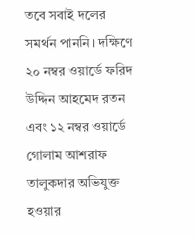তবে সবাই দলের সমর্থন পাননি। দক্ষিণে ২০ নম্বর ওয়ার্ডে ফরিদ উদ্দিন আহমেদ রতন এবং ১২ নম্বর ওয়ার্ডে গোলাম আশরাফ তালুকদার অভিযুক্ত হওয়ার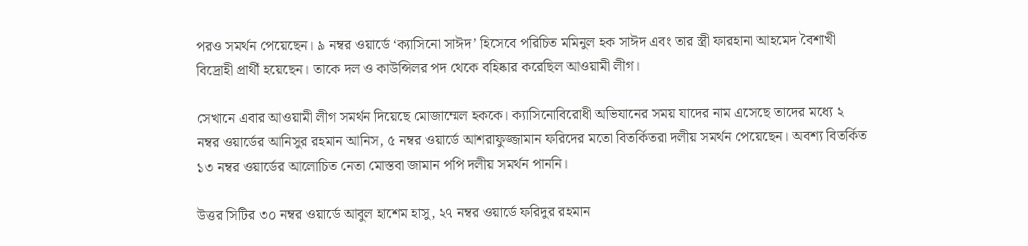পরও সমর্থন পেয়েছেন। ৯ নম্বর ওয়ার্ডে ‘ক্যাসিনো সাঈদ’ হিসেবে পরিচিত মমিনুল হক সাঈদ এবং তার স্ত্রী ফারহানা আহমেদ বৈশাখী বিদ্রোহী প্রার্থী হয়েছেন। তাকে দল ও কাউন্সিলর পদ থেকে বহিষ্কার করেছিল আওয়ামী লীগ।

সেখানে এবার আওয়ামী লীগ সমর্থন দিয়েছে মোজাম্মেল হককে। ক্যাসিনোবিরোধী অভিযানের সময় যাদের নাম এসেছে তাদের মধ্যে ২ নম্বর ওয়ার্ডের আনিসুর রহমান আনিস, ৫ নম্বর ওয়ার্ডে আশরাফুজ্জামান ফরিদের মতো বিতর্কিতরা দলীয় সমর্থন পেয়েছেন। অবশ্য বিতর্কিত ১৩ নম্বর ওয়ার্ডের আলোচিত নেতা মোস্তবা জামান পপি দলীয় সমর্থন পাননি।

উত্তর সিটির ৩০ নম্বর ওয়ার্ডে আবুল হাশেম হাসু, ২৭ নম্বর ওয়ার্ডে ফরিদুর রহমান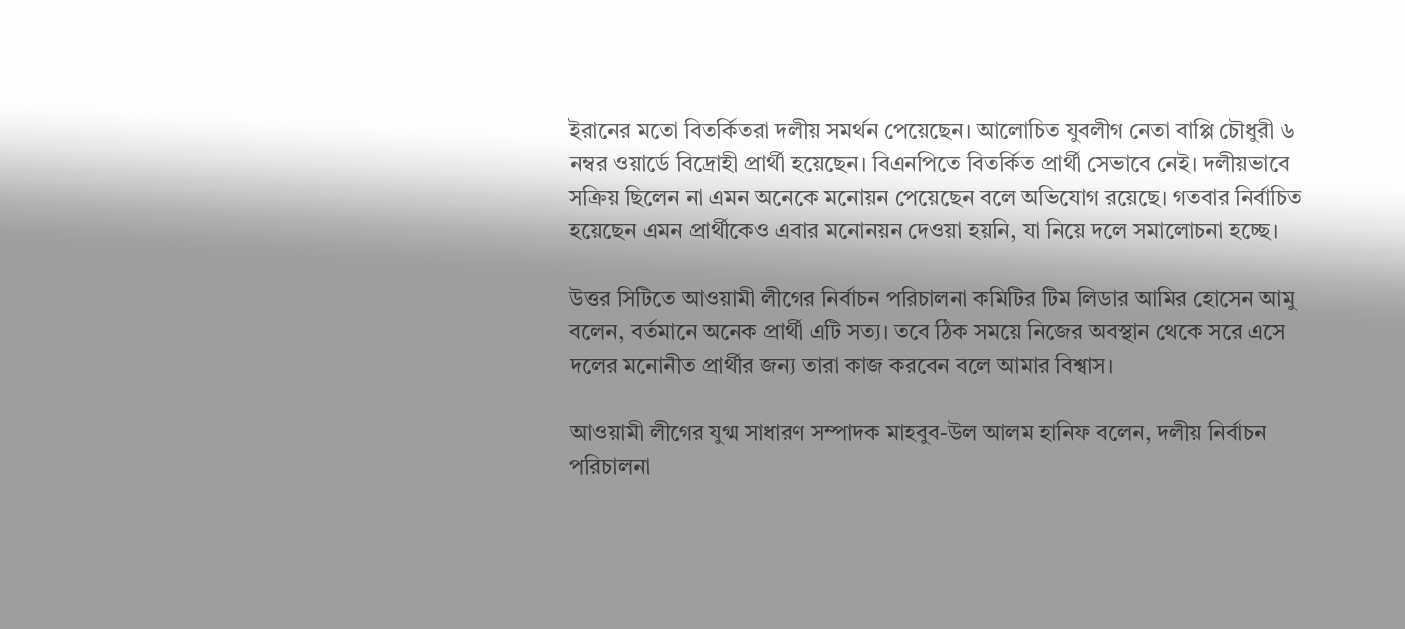ইরানের মতো বিতর্কিতরা দলীয় সমর্থন পেয়েছেন। আলোচিত যুবলীগ নেতা বাপ্পি চৌধুরী ৬ নম্বর ওয়ার্ডে বিদ্রোহী প্রার্থী হয়েছেন। বিএনপিতে বিতর্কিত প্রার্থী সেভাবে নেই। দলীয়ভাবে সক্রিয় ছিলেন না এমন অনেকে মনোয়ন পেয়েছেন বলে অভিযোগ রয়েছে। গতবার নির্বাচিত হয়েছেন এমন প্রার্থীকেও এবার মনোনয়ন দেওয়া হয়নি, যা নিয়ে দলে সমালোচনা হচ্ছে।

উত্তর সিটিতে আওয়ামী লীগের নির্বাচন পরিচালনা কমিটির টিম লিডার আমির হোসেন আমু বলেন, বর্তমানে অনেক প্রার্থী এটি সত্য। তবে ঠিক সময়ে নিজের অবস্থান থেকে সরে এসে দলের মনোনীত প্রার্থীর জন্য তারা কাজ করবেন বলে আমার বিশ্বাস।

আওয়ামী লীগের যুগ্ম সাধারণ সম্পাদক মাহবুব-উল আলম হানিফ বলেন, দলীয় নির্বাচন পরিচালনা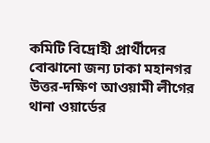কমিটি বিদ্রোহী প্রার্থীদের বোঝানো জন্য ঢাকা মহানগর উত্তর-দক্ষিণ আওয়ামী লীগের থানা ওয়ার্ডের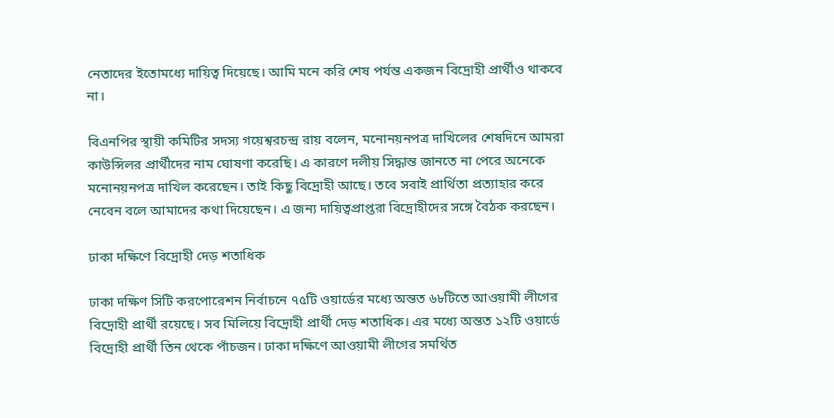নেতাদের ইতোমধ্যে দায়িত্ব দিয়েছে। আমি মনে করি শেষ পর্যন্ত একজন বিদ্রোহী প্রার্থীও থাকবে না।

বিএনপির স্থায়ী কমিটির সদস্য গয়েশ্বরচন্দ্র রায় বলেন, মনোনয়নপত্র দাখিলের শেষদিনে আমরা কাউন্সিলর প্রার্থীদের নাম ঘোষণা করেছি। এ কারণে দলীয় সিদ্ধান্ত জানতে না পেরে অনেকে মনোনয়নপত্র দাখিল করেছেন। তাই কিছু বিদ্রোহী আছে। তবে সবাই প্রার্থিতা প্রত্যাহার করে নেবেন বলে আমাদের কথা দিয়েছেন। এ জন্য দায়িত্বপ্রাপ্তরা বিদ্রোহীদের সঙ্গে বৈঠক করছেন।

ঢাকা দক্ষিণে বিদ্রোহী দেড় শতাধিক

ঢাকা দক্ষিণ সিটি করপোরেশন নির্বাচনে ৭৫টি ওয়ার্ডের মধ্যে অন্তত ৬৮টিতে আওয়ামী লীগের বিদ্রোহী প্রার্থী রয়েছে। সব মিলিয়ে বিদ্রোহী প্রার্থী দেড় শতাধিক। এর মধ্যে অন্তত ১২টি ওয়ার্ডে বিদ্রোহী প্রার্থী তিন থেকে পাঁচজন। ঢাকা দক্ষিণে আওয়ামী লীগের সমর্থিত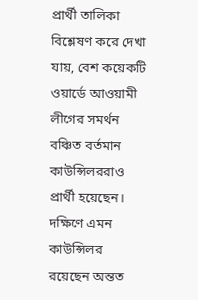প্রার্থী তালিকা বিশ্লেষণ করে দেখা যায়, বেশ কয়েকটি ওয়ার্ডে আওয়ামী লীগের সমর্থন বঞ্চিত বর্তমান কাউন্সিলররাও প্রার্থী হয়েছেন। দক্ষিণে এমন কাউন্সিলর রয়েছেন অন্তত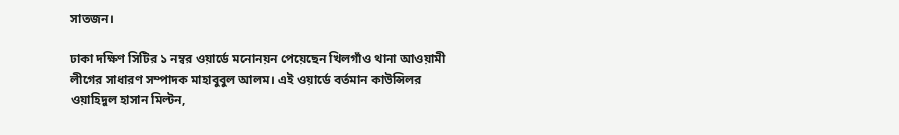সাতজন।

ঢাকা দক্ষিণ সিটির ১ নম্বর ওয়ার্ডে মনোনয়ন পেয়েছেন খিলগাঁও থানা আওয়ামী লীগের সাধারণ সম্পাদক মাহাবুবুল আলম। এই ওয়ার্ডে বর্তমান কাউন্সিলর ওয়াহিদুল হাসান মিল্টন,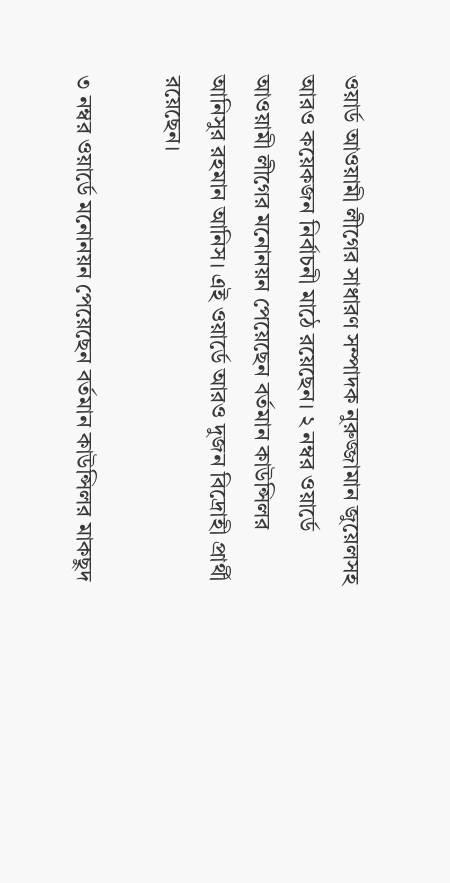ওয়ার্ড আওয়ামী লীগের সাধারণ সম্পাদক নুরুজ্জামান জুয়েলসহ আরও কয়েকজন নির্বাচনী মাঠে রয়েছেন। ২ নম্বর ওয়ার্ডে আওয়ামী লীগের মনোনয়ন পেয়েছেন বর্তমান কাউন্সিলর আনিসুর রহমান আনিস। এই ওয়ার্ডে আরও দুজন বিদ্রোহী প্রার্থী রয়েছেন।

৩ নম্বর ওয়ার্ডে মনোনয়ন পেয়েছেন বর্তমান কাউন্সিলর মাকছুদ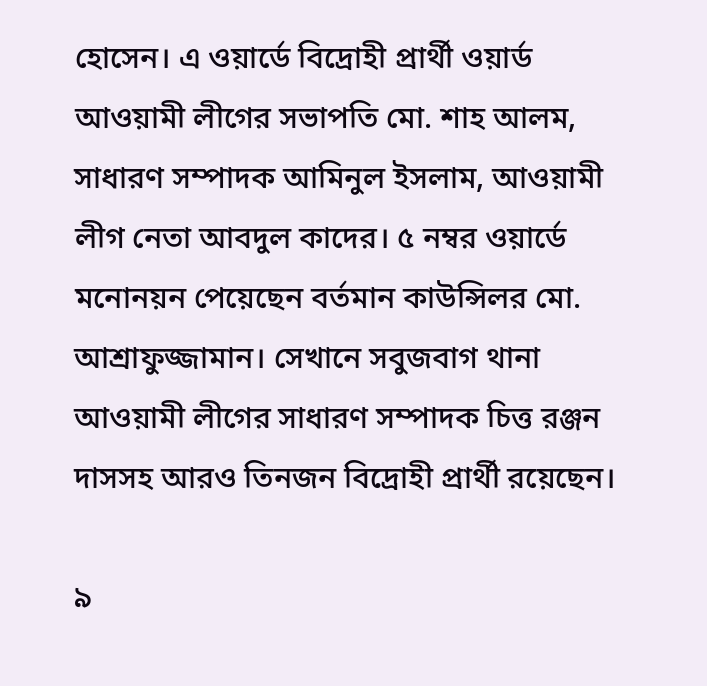হোসেন। এ ওয়ার্ডে বিদ্রোহী প্রার্থী ওয়ার্ড আওয়ামী লীগের সভাপতি মো. শাহ আলম, সাধারণ সম্পাদক আমিনুল ইসলাম, আওয়ামী লীগ নেতা আবদুল কাদের। ৫ নম্বর ওয়ার্ডে মনোনয়ন পেয়েছেন বর্তমান কাউন্সিলর মো. আশ্রাফুজ্জামান। সেখানে সবুজবাগ থানা আওয়ামী লীগের সাধারণ সম্পাদক চিত্ত রঞ্জন দাসসহ আরও তিনজন বিদ্রোহী প্রার্থী রয়েছেন।

৯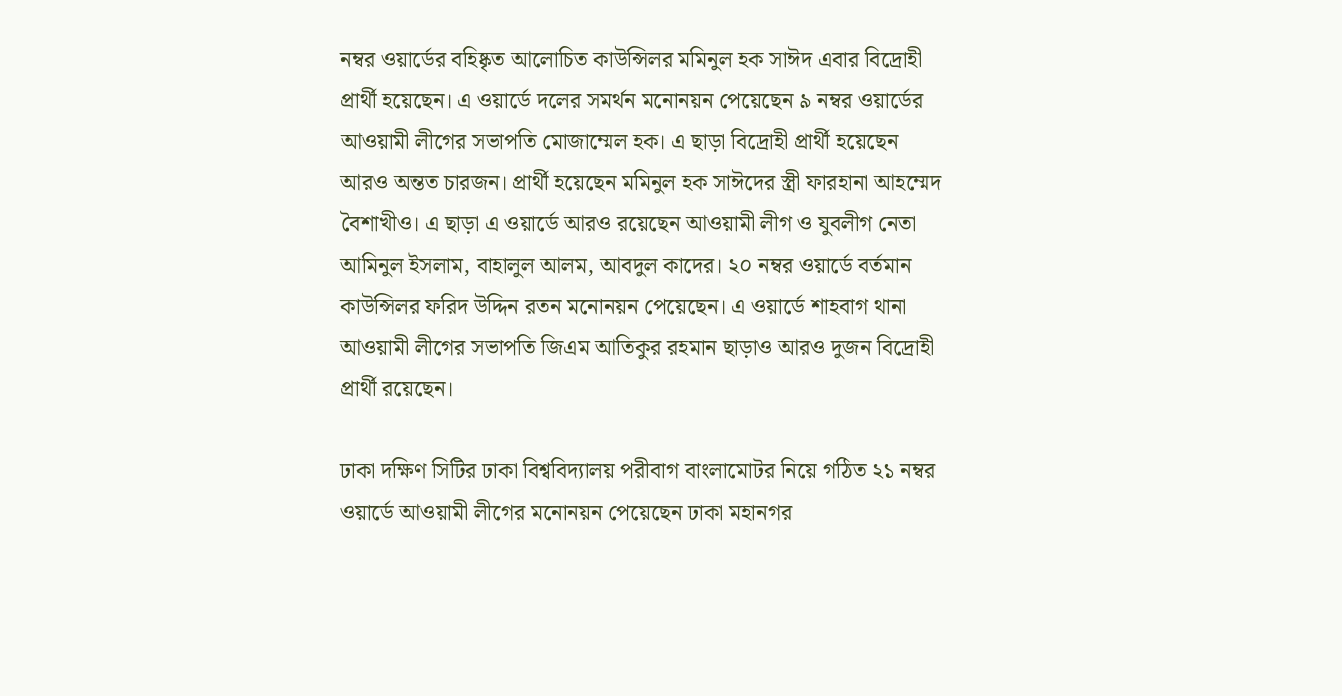নম্বর ওয়ার্ডের বহিষ্কৃত আলোচিত কাউন্সিলর মমিনুল হক সাঈদ এবার বিদ্রোহী প্রার্থী হয়েছেন। এ ওয়ার্ডে দলের সমর্থন মনোনয়ন পেয়েছেন ৯ নম্বর ওয়ার্ডের আওয়ামী লীগের সভাপতি মোজাম্মেল হক। এ ছাড়া বিদ্রোহী প্রার্থী হয়েছেন আরও অন্তত চারজন। প্রার্থী হয়েছেন মমিনুল হক সাঈদের স্ত্রী ফারহানা আহম্মেদ বৈশাখীও। এ ছাড়া এ ওয়ার্ডে আরও রয়েছেন আওয়ামী লীগ ও যুবলীগ নেতা আমিনুল ইসলাম, বাহালুল আলম, আবদুল কাদের। ২০ নম্বর ওয়ার্ডে বর্তমান কাউন্সিলর ফরিদ উদ্দিন রতন মনোনয়ন পেয়েছেন। এ ওয়ার্ডে শাহবাগ থানা আওয়ামী লীগের সভাপতি জিএম আতিকুর রহমান ছাড়াও আরও দুজন বিদ্রোহী প্রার্থী রয়েছেন।

ঢাকা দক্ষিণ সিটির ঢাকা বিশ্ববিদ্যালয় পরীবাগ বাংলামোটর নিয়ে গঠিত ২১ নম্বর ওয়ার্ডে আওয়ামী লীগের মনোনয়ন পেয়েছেন ঢাকা মহানগর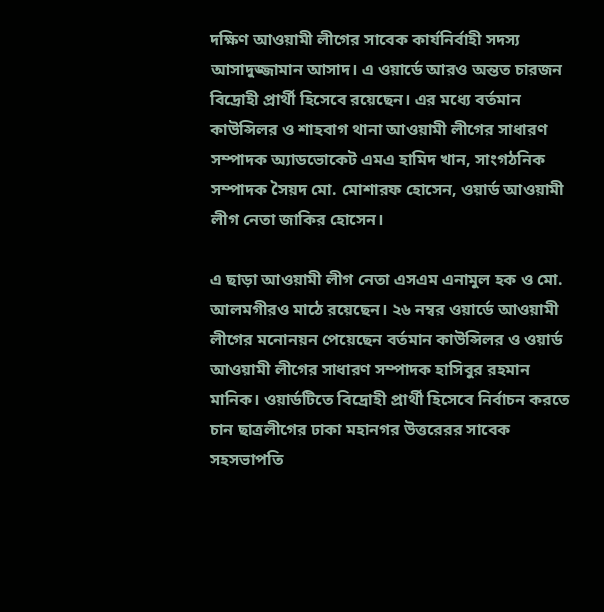দক্ষিণ আওয়ামী লীগের সাবেক কার্যনির্বাহী সদস্য আসাদুজ্জামান আসাদ। এ ওয়ার্ডে আরও অন্তত চারজন বিদ্রোহী প্রার্থী হিসেবে রয়েছেন। এর মধ্যে বর্তমান কাউন্সিলর ও শাহবাগ থানা আওয়ামী লীগের সাধারণ সম্পাদক অ্যাডভোকেট এমএ হামিদ খান, সাংগঠনিক সম্পাদক সৈয়দ মো. মোশারফ হোসেন, ওয়ার্ড আওয়ামী লীগ নেতা জাকির হোসেন।

এ ছাড়া আওয়ামী লীগ নেতা এসএম এনামুল হক ও মো. আলমগীরও মাঠে রয়েছেন। ২৬ নম্বর ওয়ার্ডে আওয়ামী লীগের মনোনয়ন পেয়েছেন বর্তমান কাউন্সিলর ও ওয়ার্ড আওয়ামী লীগের সাধারণ সম্পাদক হাসিবুর রহমান মানিক। ওয়ার্ডটিতে বিদ্রোহী প্রার্থী হিসেবে নির্বাচন করতে চান ছাত্রলীগের ঢাকা মহানগর উত্তরেরর সাবেক সহসভাপতি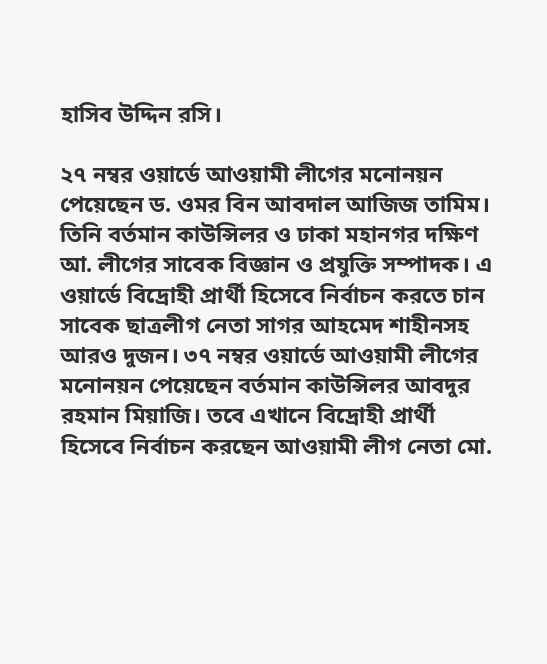হাসিব উদ্দিন রসি।

২৭ নম্বর ওয়ার্ডে আওয়ামী লীগের মনোনয়ন পেয়েছেন ড. ওমর বিন আবদাল আজিজ তামিম। তিনি বর্তমান কাউন্সিলর ও ঢাকা মহানগর দক্ষিণ আ. লীগের সাবেক বিজ্ঞান ও প্রযুক্তি সম্পাদক। এ ওয়ার্ডে বিদ্রোহী প্রার্থী হিসেবে নির্বাচন করতে চান সাবেক ছাত্রলীগ নেতা সাগর আহমেদ শাহীনসহ আরও দুজন। ৩৭ নম্বর ওয়ার্ডে আওয়ামী লীগের মনোনয়ন পেয়েছেন বর্তমান কাউন্সিলর আবদুর রহমান মিয়াজি। তবে এখানে বিদ্রোহী প্রার্থী হিসেবে নির্বাচন করছেন আওয়ামী লীগ নেতা মো.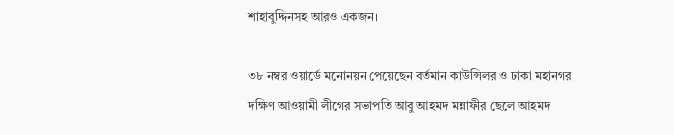শাহাবুদ্দিনসহ আরও একজন।

৩৮ নম্বর ওয়ার্ডে মনোনয়ন পেয়েছেন বর্তমান কাউন্সিলর ও ঢাকা মহানগর দক্ষিণ আওয়ামী লীগের সভাপতি আবু আহমদ মন্নাফীর ছেলে আহমদ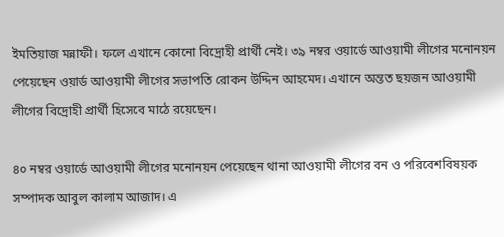ইমতিয়াজ মন্নাফী। ফলে এখানে কোনো বিদ্রোহী প্রার্থী নেই। ৩৯ নম্বর ওয়ার্ডে আওয়ামী লীগের মনোনয়ন পেয়েছেন ওয়ার্ড আওয়ামী লীগের সভাপতি রোকন উদ্দিন আহমেদ। এখানে অন্তত ছয়জন আওয়ামী লীগের বিদ্রোহী প্রার্থী হিসেবে মাঠে রয়েছেন।

৪০ নম্বর ওয়ার্ডে আওয়ামী লীগের মনোনয়ন পেয়েছেন থানা আওয়ামী লীগের বন ও পরিবেশবিষয়ক সম্পাদক আবুল কালাম আজাদ। এ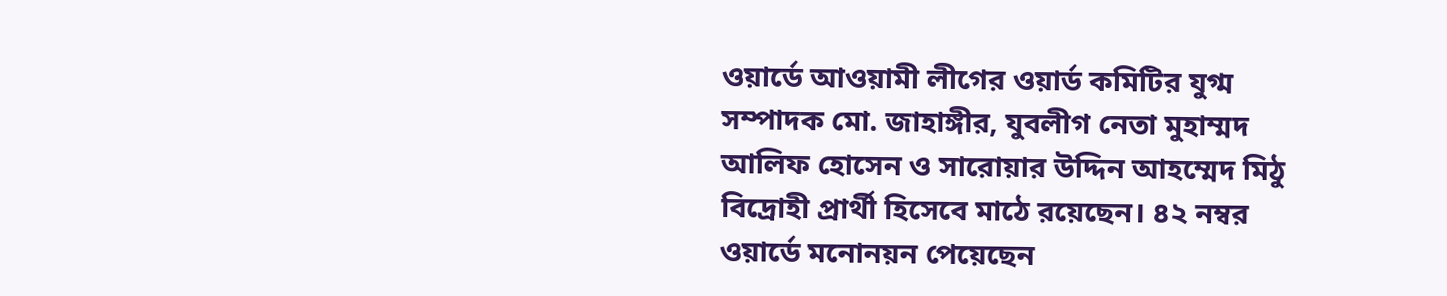ওয়ার্ডে আওয়ামী লীগের ওয়ার্ড কমিটির যুগ্ম সম্পাদক মো. জাহাঙ্গীর, যুবলীগ নেতা মুহাম্মদ আলিফ হোসেন ও সারোয়ার উদ্দিন আহম্মেদ মিঠু বিদ্রোহী প্রার্থী হিসেবে মাঠে রয়েছেন। ৪২ নম্বর ওয়ার্ডে মনোনয়ন পেয়েছেন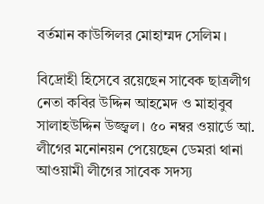বর্তমান কাউন্সিলর মোহাম্মদ সেলিম।

বিদ্রোহী হিসেবে রয়েছেন সাবেক ছাত্রলীগ নেতা কবির উদ্দিন আহমেদ ও মাহাবুব সালাহউদ্দিন উজ্জ্বল। ৫০ নম্বর ওয়ার্ডে আ. লীগের মনোনয়ন পেয়েছেন ডেমরা থানা আওয়ামী লীগের সাবেক সদস্য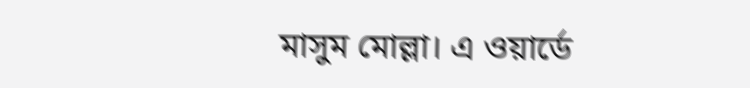মাসুম মোল্লা। এ ওয়ার্ডে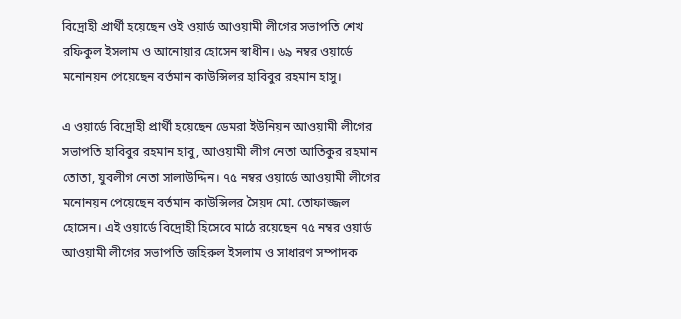বিদ্রোহী প্রার্থী হয়েছেন ওই ওয়ার্ড আওয়ামী লীগের সভাপতি শেখ রফিকুল ইসলাম ও আনোয়ার হোসেন স্বাধীন। ৬৯ নম্বর ওয়ার্ডে মনোনয়ন পেয়েছেন বর্তমান কাউন্সিলর হাবিবুর রহমান হাসু।

এ ওয়ার্ডে বিদ্রোহী প্রার্থী হয়েছেন ডেমরা ইউনিয়ন আওয়ামী লীগের সভাপতি হাবিবুর রহমান হাবু, আওয়ামী লীগ নেতা আতিকুর রহমান তোতা, যুবলীগ নেতা সালাউদ্দিন। ৭৫ নম্বর ওয়ার্ডে আওয়ামী লীগের মনোনয়ন পেয়েছেন বর্তমান কাউন্সিলর সৈয়দ মো. তোফাজ্জল হোসেন। এই ওয়ার্ডে বিদ্রোহী হিসেবে মাঠে রয়েছেন ৭৫ নম্বর ওয়ার্ড আওয়ামী লীগের সভাপতি জহিরুল ইসলাম ও সাধারণ সম্পাদক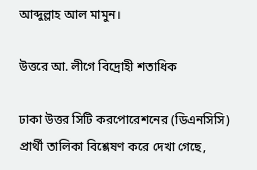আব্দুল্লাহ আল মামুন।

উত্তরে আ. লীগে বিদ্রোহী শতাধিক

ঢাকা উত্তর সিটি করপোরেশনের (ডিএনসিসি) প্রার্থী তালিকা বিশ্লেষণ করে দেখা গেছে,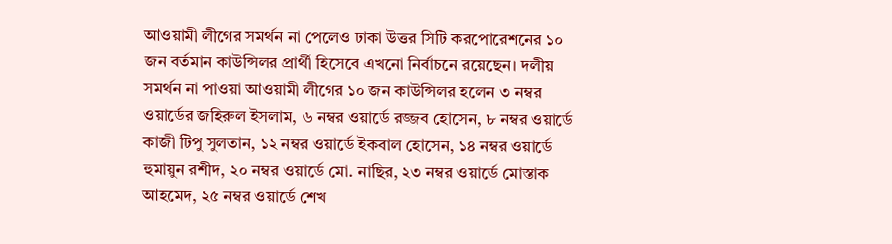আওয়ামী লীগের সমর্থন না পেলেও ঢাকা উত্তর সিটি করপোরেশনের ১০ জন বর্তমান কাউন্সিলর প্রার্থী হিসেবে এখনো নির্বাচনে রয়েছেন। দলীয় সমর্থন না পাওয়া আওয়ামী লীগের ১০ জন কাউন্সিলর হলেন ৩ নম্বর ওয়ার্ডের জহিরুল ইসলাম, ৬ নম্বর ওয়ার্ডে রজ্জব হোসেন, ৮ নম্বর ওয়ার্ডে কাজী টিপু সুলতান, ১২ নম্বর ওয়ার্ডে ইকবাল হোসেন, ১৪ নম্বর ওয়ার্ডে হুমায়ুন রশীদ, ২০ নম্বর ওয়ার্ডে মো. নাছির, ২৩ নম্বর ওয়ার্ডে মোস্তাক আহমেদ, ২৫ নম্বর ওয়ার্ডে শেখ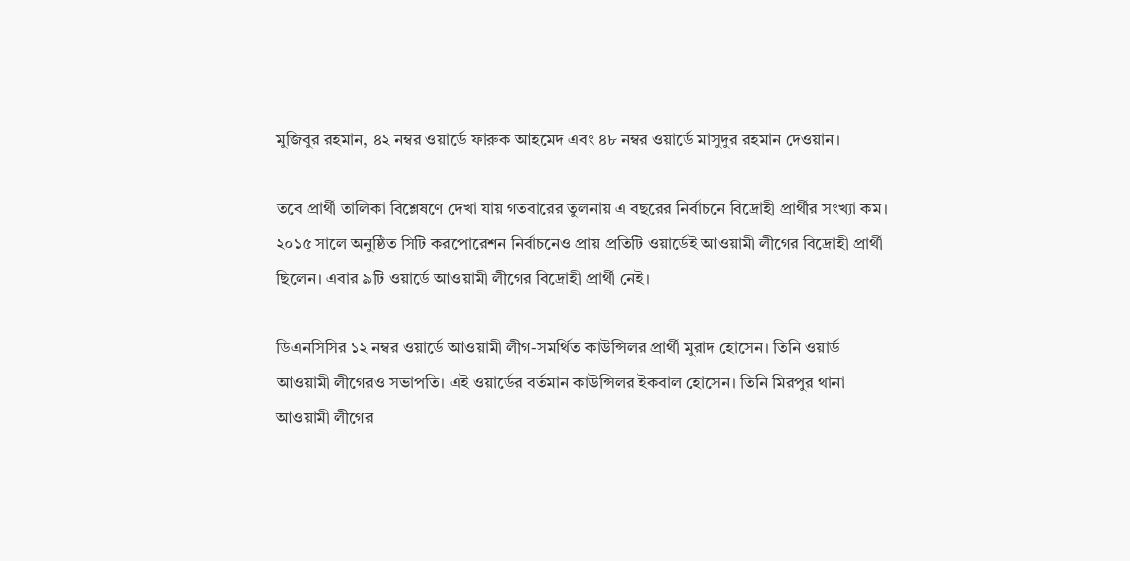মুজিবুর রহমান, ৪২ নম্বর ওয়ার্ডে ফারুক আহমেদ এবং ৪৮ নম্বর ওয়ার্ডে মাসুদুর রহমান দেওয়ান।

তবে প্রার্থী তালিকা বিশ্লেষণে দেখা যায় গতবারের তুলনায় এ বছরের নির্বাচনে বিদ্রোহী প্রার্থীর সংখ্যা কম। ২০১৫ সালে অনুষ্ঠিত সিটি করপোরেশন নির্বাচনেও প্রায় প্রতিটি ওয়ার্ডেই আওয়ামী লীগের বিদ্রোহী প্রার্থী ছিলেন। এবার ৯টি ওয়ার্ডে আওয়ামী লীগের বিদ্রোহী প্রার্থী নেই।

ডিএনসিসির ১২ নম্বর ওয়ার্ডে আওয়ামী লীগ-সমর্থিত কাউন্সিলর প্রার্থী মুরাদ হোসেন। তিনি ওয়ার্ড আওয়ামী লীগেরও সভাপতি। এই ওয়ার্ডের বর্তমান কাউন্সিলর ইকবাল হোসেন। তিনি মিরপুর থানা আওয়ামী লীগের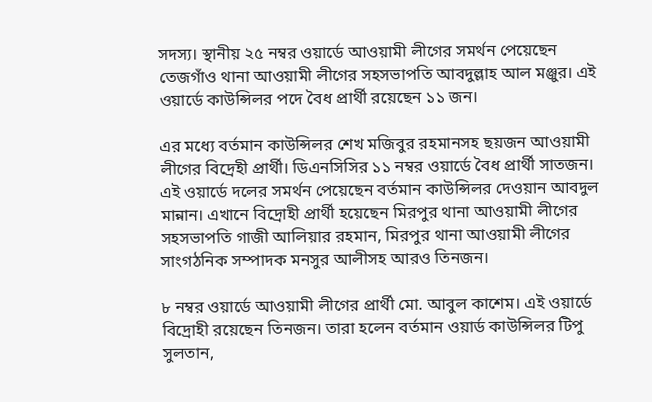সদস্য। স্থানীয় ২৫ নম্বর ওয়ার্ডে আওয়ামী লীগের সমর্থন পেয়েছেন তেজগাঁও থানা আওয়ামী লীগের সহসভাপতি আবদুল্লাহ আল মঞ্জুর। এই ওয়ার্ডে কাউন্সিলর পদে বৈধ প্রার্থী রয়েছেন ১১ জন।

এর মধ্যে বর্তমান কাউন্সিলর শেখ মজিবুর রহমানসহ ছয়জন আওয়ামী লীগের বিদ্রেহী প্রার্থী। ডিএনসিসির ১১ নম্বর ওয়ার্ডে বৈধ প্রার্থী সাতজন। এই ওয়ার্ডে দলের সমর্থন পেয়েছেন বর্তমান কাউন্সিলর দেওয়ান আবদুল মান্নান। এখানে বিদ্রোহী প্রার্থী হয়েছেন মিরপুর থানা আওয়ামী লীগের সহসভাপতি গাজী আলিয়ার রহমান, মিরপুর থানা আওয়ামী লীগের সাংগঠনিক সম্পাদক মনসুর আলীসহ আরও তিনজন।

৮ নম্বর ওয়ার্ডে আওয়ামী লীগের প্রার্থী মো. আবুল কাশেম। এই ওয়ার্ডে বিদ্রোহী রয়েছেন তিনজন। তারা হলেন বর্তমান ওয়ার্ড কাউন্সিলর টিপু সুলতান,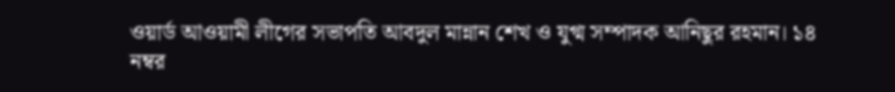ওয়ার্ড আওয়ামী লীগের সভাপতি আবদুল মান্নান শেখ ও যুগ্ম সম্পাদক আনিছুর রহমান। ১৪ নম্বর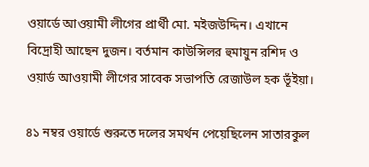ওয়ার্ডে আওয়ামী লীগের প্রার্থী মো. মইজউদ্দিন। এখানে বিদ্রোহী আছেন দুজন। বর্তমান কাউন্সিলর হুমায়ুন রশিদ ও ওয়ার্ড আওয়ামী লীগের সাবেক সভাপতি রেজাউল হক ভূঁইয়া।

৪১ নম্বর ওয়ার্ডে শুরুতে দলের সমর্থন পেয়েছিলেন সাতারকুল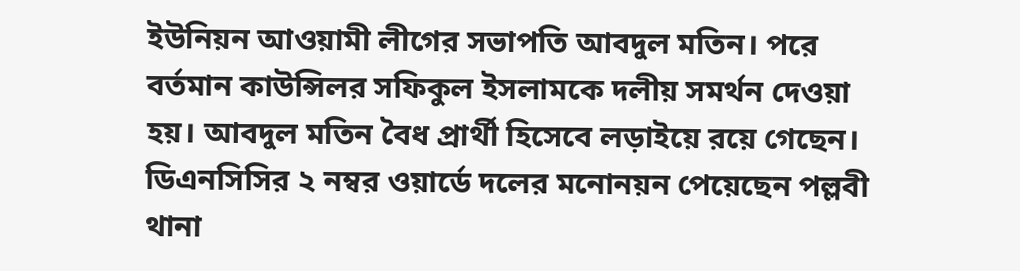ইউনিয়ন আওয়ামী লীগের সভাপতি আবদুল মতিন। পরে বর্তমান কাউন্সিলর সফিকুল ইসলামকে দলীয় সমর্থন দেওয়া হয়। আবদুল মতিন বৈধ প্রার্থী হিসেবে লড়াইয়ে রয়ে গেছেন। ডিএনসিসির ২ নম্বর ওয়ার্ডে দলের মনোনয়ন পেয়েছেন পল্লবী থানা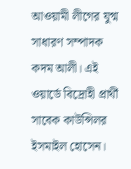আওয়ামী লীগের যুগ্ম সাধারণ সম্পাদক কদম আলী। এই ওয়ার্ডে বিদ্রোহী প্রার্থী সাবেক কাউন্সিলর ইসমাইল হোসেন।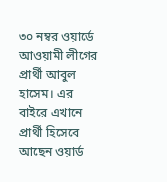৩০ নম্বর ওয়ার্ডে আওয়ামী লীগের প্রার্থী আবুল হাসেম। এর বাইরে এখানে প্রার্থী হিসেবে আছেন ওয়ার্ড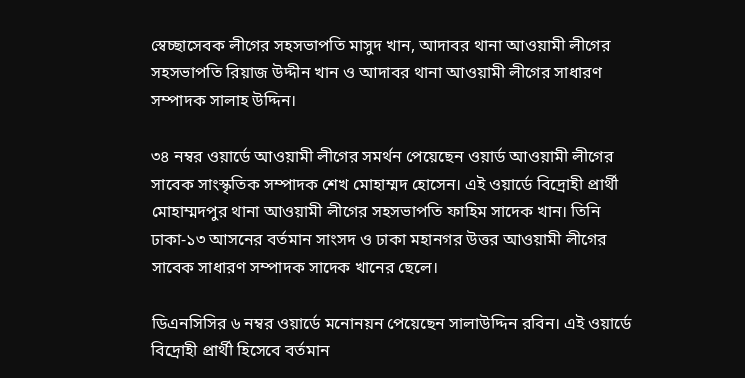স্বেচ্ছাসেবক লীগের সহসভাপতি মাসুদ খান, আদাবর থানা আওয়ামী লীগের সহসভাপতি রিয়াজ উদ্দীন খান ও আদাবর থানা আওয়ামী লীগের সাধারণ সম্পাদক সালাহ উদ্দিন।

৩৪ নম্বর ওয়ার্ডে আওয়ামী লীগের সমর্থন পেয়েছেন ওয়ার্ড আওয়ামী লীগের সাবেক সাংস্কৃতিক সম্পাদক শেখ মোহাম্মদ হোসেন। এই ওয়ার্ডে বিদ্রোহী প্রার্থী মোহাম্মদপুর থানা আওয়ামী লীগের সহসভাপতি ফাহিম সাদেক খান। তিনি ঢাকা-১৩ আসনের বর্তমান সাংসদ ও ঢাকা মহানগর উত্তর আওয়ামী লীগের সাবেক সাধারণ সম্পাদক সাদেক খানের ছেলে।

ডিএনসিসির ৬ নম্বর ওয়ার্ডে মনোনয়ন পেয়েছেন সালাউদ্দিন রবিন। এই ওয়ার্ডে বিদ্রোহী প্রার্থী হিসেবে বর্তমান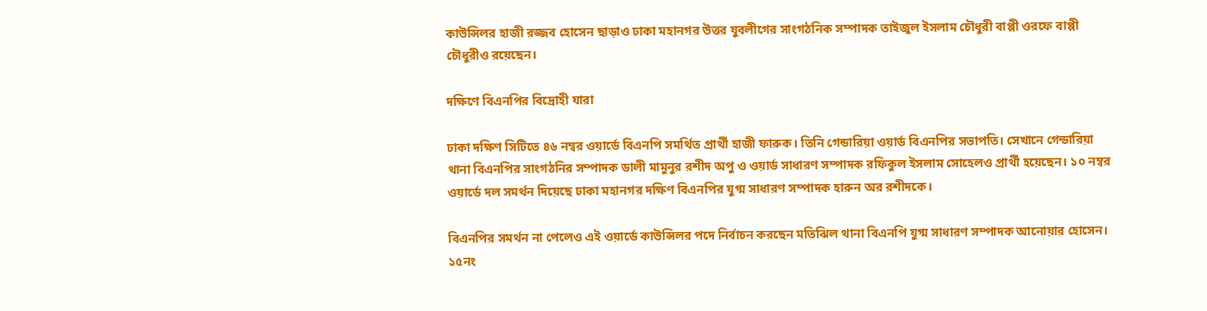কাউন্সিলর হাজী রজ্জব হোসেন ছাড়াও ঢাকা মহানগর উত্তর যুবলীগের সাংগঠনিক সম্পাদক তাইজুল ইসলাম চৌধুরী বাপ্পী ওরফে বাপ্পী চৌধুরীও রয়েছেন।

দক্ষিণে বিএনপির বিদ্রোহী যারা

ঢাকা দক্ষিণ সিটিতে ৪৬ নম্বর ওয়ার্ডে বিএনপি সমর্থিত প্রার্থী হাজী ফারুক। তিনি গেন্ডারিয়া ওয়ার্ড বিএনপির সভাপতি। সেখানে গেন্ডারিয়া থানা বিএনপির সাংগঠনির সম্পাদক ডালী মামুনুর রশীদ অপু ও ওয়ার্ড সাধারণ সম্পাদক রফিকুল ইসলাম সোহেলও প্রার্থী হয়েছেন। ১০ নম্বর ওয়ার্ডে দল সমর্থন দিয়েছে ঢাকা মহানগর দক্ষিণ বিএনপির যুগ্ম সাধারণ সম্পাদক হারুন অর রশীদকে।

বিএনপির সমর্থন না পেলেও এই ওয়ার্ডে কাউন্সিলর পদে নির্বাচন করছেন মতিঝিল থানা বিএনপি যুগ্ম সাধারণ সম্পাদক আনোয়ার হোসেন। ১৫নং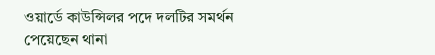ওয়ার্ডে কাউন্সিলর পদে দলটির সমর্থন পেয়েছেন থানা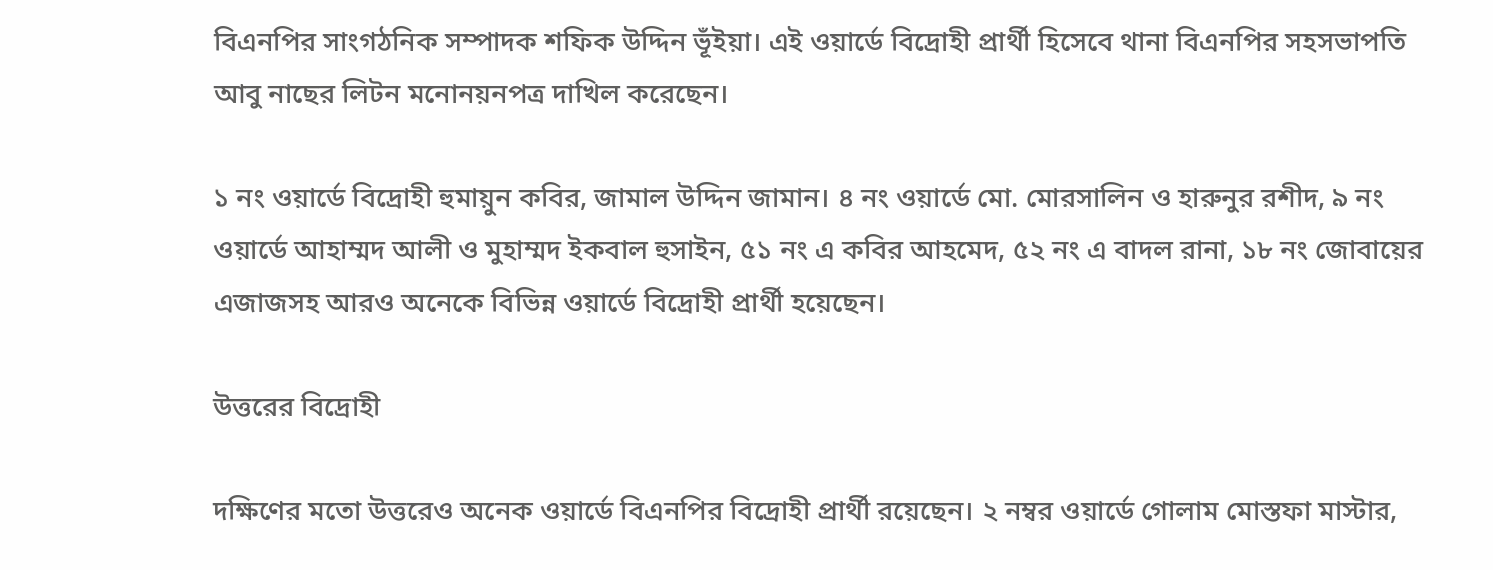বিএনপির সাংগঠনিক সম্পাদক শফিক উদ্দিন ভূঁইয়া। এই ওয়ার্ডে বিদ্রোহী প্রার্থী হিসেবে থানা বিএনপির সহসভাপতি আবু নাছের লিটন মনোনয়নপত্র দাখিল করেছেন।

১ নং ওয়ার্ডে বিদ্রোহী হুমায়ুন কবির, জামাল উদ্দিন জামান। ৪ নং ওয়ার্ডে মো. মোরসালিন ও হারুনুর রশীদ, ৯ নং ওয়ার্ডে আহাম্মদ আলী ও মুহাম্মদ ইকবাল হুসাইন, ৫১ নং এ কবির আহমেদ, ৫২ নং এ বাদল রানা, ১৮ নং জোবায়ের এজাজসহ আরও অনেকে বিভিন্ন ওয়ার্ডে বিদ্রোহী প্রার্থী হয়েছেন।

উত্তরের বিদ্রোহী

দক্ষিণের মতো উত্তরেও অনেক ওয়ার্ডে বিএনপির বিদ্রোহী প্রার্থী রয়েছেন। ২ নম্বর ওয়ার্ডে গোলাম মোস্তফা মাস্টার,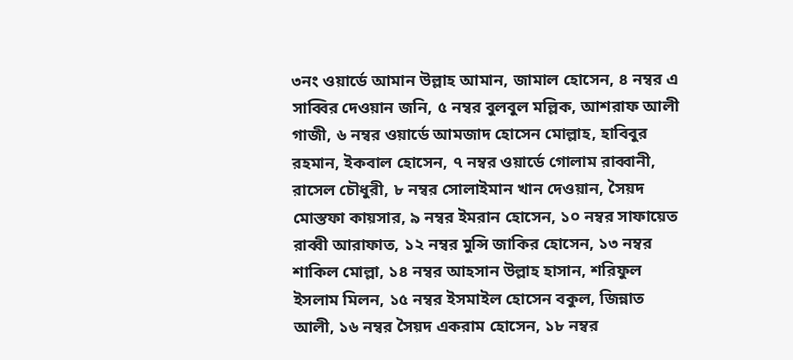৩নং ওয়ার্ডে আমান উল্লাহ আমান, জামাল হোসেন, ৪ নম্বর এ সাব্বির দেওয়ান জনি, ৫ নম্বর বুলবুল মল্লিক, আশরাফ আলী গাজী, ৬ নম্বর ওয়ার্ডে আমজাদ হোসেন মোল্লাহ, হাবিবুর রহমান, ইকবাল হোসেন, ৭ নম্বর ওয়ার্ডে গোলাম রাব্বানী, রাসেল চৌধুরী, ৮ নম্বর সোলাইমান খান দেওয়ান, সৈয়দ মোস্তফা কায়সার, ৯ নম্বর ইমরান হোসেন, ১০ নম্বর সাফায়েত রাব্বী আরাফাত, ১২ নম্বর মুন্সি জাকির হোসেন, ১৩ নম্বর শাকিল মোল্লা, ১৪ নম্বর আহসান উল্লাহ হাসান, শরিফুল ইসলাম মিলন, ১৫ নম্বর ইসমাইল হোসেন বকুল, জিন্নাত আলী, ১৬ নম্বর সৈয়দ একরাম হোসেন, ১৮ নম্বর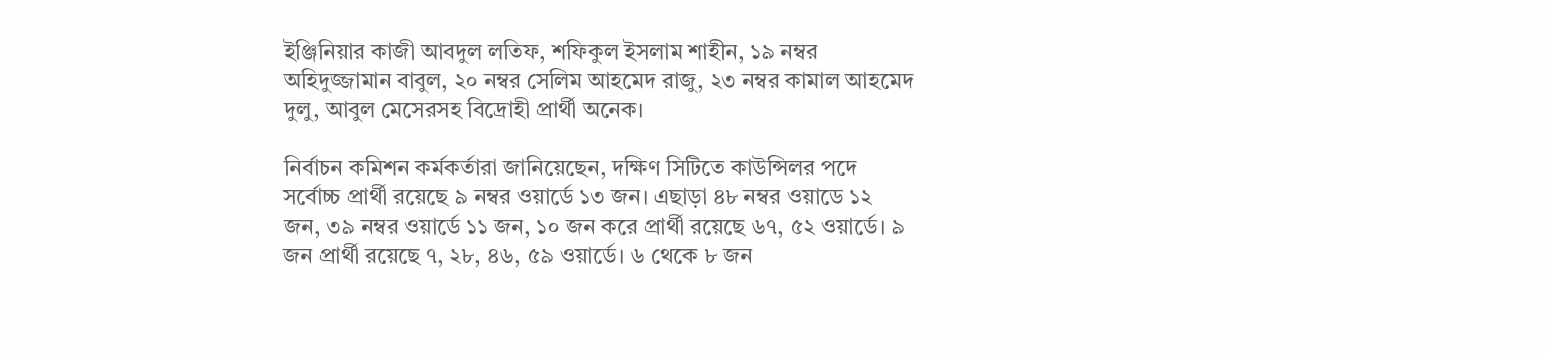ইঞ্জিনিয়ার কাজী আবদুল লতিফ, শফিকুল ইসলাম শাহীন, ১৯ নম্বর অহিদুজ্জামান বাবুল, ২০ নম্বর সেলিম আহমেদ রাজু, ২৩ নম্বর কামাল আহমেদ দুলু, আবুল মেসেরসহ বিদ্রোহী প্রার্থী অনেক।

নির্বাচন কমিশন কর্মকর্তারা জানিয়েছেন, দক্ষিণ সিটিতে কাউন্সিলর পদে সর্বোচ্চ প্রার্থী রয়েছে ৯ নম্বর ওয়ার্ডে ১৩ জন। এছাড়া ৪৮ নম্বর ওয়াডে ১২ জন, ৩৯ নম্বর ওয়ার্ডে ১১ জন, ১০ জন করে প্রার্থী রয়েছে ৬৭, ৫২ ওয়ার্ডে। ৯ জন প্রার্থী রয়েছে ৭, ২৮, ৪৬, ৫৯ ওয়ার্ডে। ৬ থেকে ৮ জন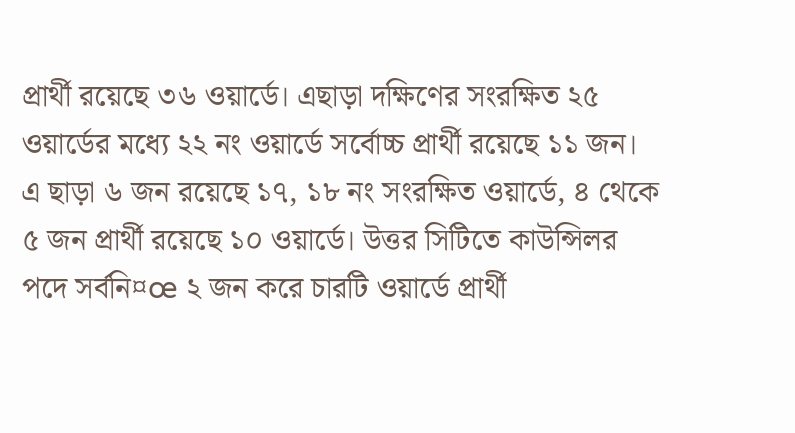প্রার্থী রয়েছে ৩৬ ওয়ার্ডে। এছাড়া দক্ষিণের সংরক্ষিত ২৫ ওয়ার্ডের মধ্যে ২২ নং ওয়ার্ডে সর্বোচ্চ প্রার্থী রয়েছে ১১ জন। এ ছাড়া ৬ জন রয়েছে ১৭, ১৮ নং সংরক্ষিত ওয়ার্ডে, ৪ থেকে ৫ জন প্রার্থী রয়েছে ১০ ওয়ার্ডে। উত্তর সিটিতে কাউন্সিলর পদে সর্বনি¤œ ২ জন করে চারটি ওয়ার্ডে প্রার্থী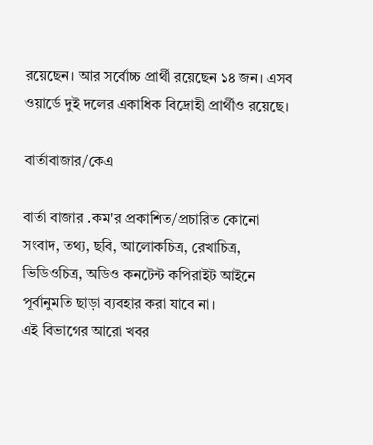রয়েছেন। আর সর্বোচ্চ প্রার্থী রয়েছেন ১৪ জন। এসব ওয়ার্ডে দুই দলের একাধিক বিদ্রোহী প্রার্থীও রয়েছে।

বার্তাবাজার/কেএ

বার্তা বাজার .কম'র প্রকাশিত/প্রচারিত কোনো সংবাদ, তথ্য, ছবি, আলোকচিত্র, রেখাচিত্র, ভিডিওচিত্র, অডিও কনটেন্ট কপিরাইট আইনে পূর্বানুমতি ছাড়া ব্যবহার করা যাবে না।
এই বিভাগের আরো খবর